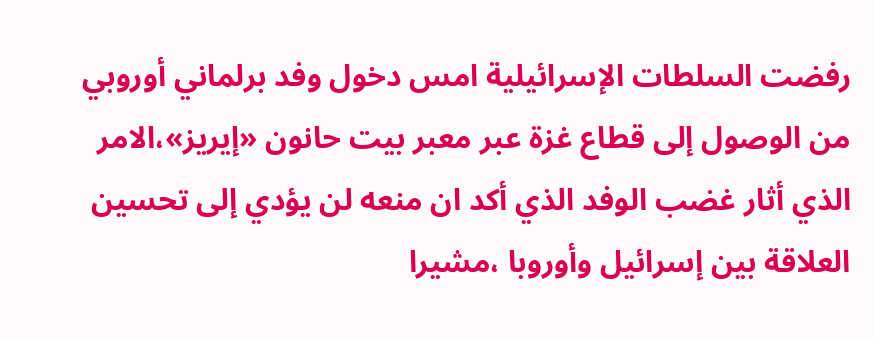رفضت السلطات الإسرائيلية امس دخول وفد برلماني أوروبي من الوصول إلى قطاع غزة عبر معبر بيت حانون «إيريز»،الامر الذي أثار غضب الوفد الذي أكد ان منعه لن يؤدي إلى تحسين العلاقة بين إسرائيل وأوروبا ،مشيرا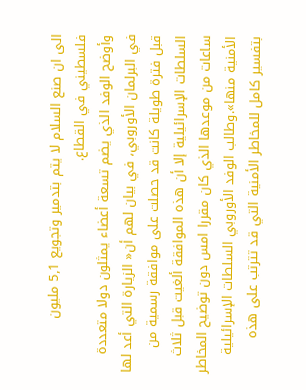الى ان صنع السلام لا يتم بتدمير وتجويع 5,1 مليون فلسطيني في القطاع.
وأوضح الوفد الذي يضم تسعة أعضاء يمثلون دولا متعددة في البرلمان الأوروبي، في بيان لهم أن« الزيارة التي أعد لها قبل فترة طويلة كانت قد حصلت على موافقة رسمية من السلطات الإسرائيلية إلا أن هذه الموافقة ألغيت قبل ثلاث ساعات من موعدها الذي كان مقررا امس دون توضيح المخاطر الأمنية منها».وطالب الوفد الأوروبي السلطات الإسرائيلية بتفسير كامل للمخاطر الأمنية التي قد تترتب على هذه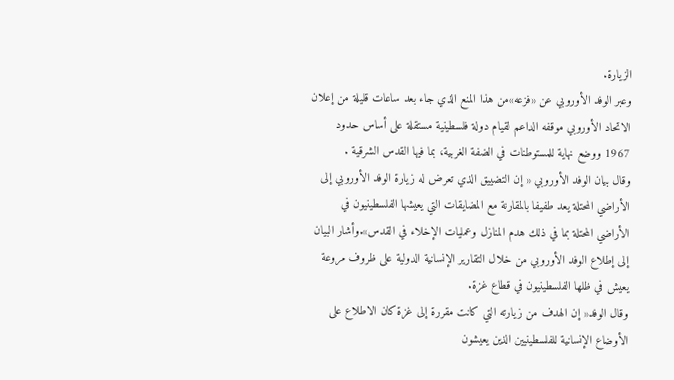الزيارة.
وعبر الوفد الأوروبي عن «فزعه»من هذا المنع الذي جاء بعد ساعات قليلة من إعلان الاتحاد الأوروبي موقفه الداعم لقيام دولة فلسطينية مستقلة على أساس حدود 1967 ووضع نهاية للمستوطنات في الضفة الغربية، بما فيها القدس الشرقية .
وقال بيان الوفد الأوروبي « إن التضييق الذي تعرض له زيارة الوفد الأوروبي إلى الأراضي المحتلة يعد طفيفا بالمقارنة مع المضايقات التي يعيشها الفلسطينيون في الأراضي المحتلة بما في ذلك هدم المنازل وعمليات الإخلاء في القدس».وأشار البيان إلى إطلاع الوفد الأوروبي من خلال التقارير الإنسانية الدولية على ظروف مروعة يعيش في ظلها الفلسطينيون في قطاع غزة.
وقال الوفد« إن الهدف من زيارته التي كانت مقررة إلى غزة كان الاطلاع على الأوضاع الإنسانية للفلسطينيين الذين يعيشون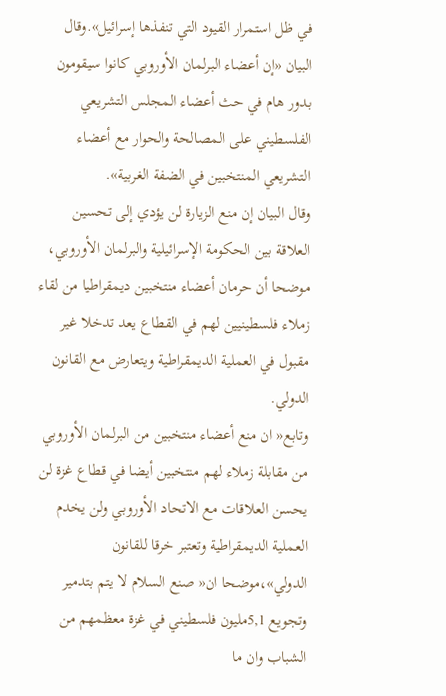في ظل استمرار القيود التي تنفذها إسرائيل».وقال البيان «إن أعضاء البرلمان الأوروبي كانوا سيقومون بدور هام في حث أعضاء المجلس التشريعي الفلسطيني على المصالحة والحوار مع أعضاء التشريعي المنتخبين في الضفة الغربية».
وقال البيان إن منع الزيارة لن يؤدي إلى تحسين العلاقة بين الحكومة الإسرائيلية والبرلمان الأوروبي، موضحا أن حرمان أعضاء منتخبين ديمقراطيا من لقاء زملاء فلسطينيين لهم في القطاع يعد تدخلا غير مقبول في العملية الديمقراطية ويتعارض مع القانون الدولي.
وتابع« ان منع أعضاء منتخبين من البرلمان الأوروبي من مقابلة زملاء لهم منتخبين أيضا في قطاع غزة لن يحسن العلاقات مع الاتحاد الأوروبي ولن يخدم العملية الديمقراطية وتعتبر خرقا للقانون الدولي»،موضحا ان« صنع السلام لا يتم بتدمير وتجويع 5,1مليون فلسطيني في غزة معظمهم من الشباب وان ما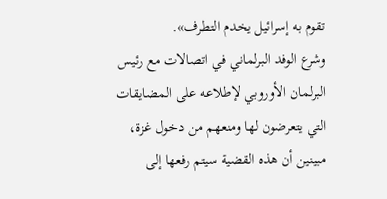تقوم به إسرائيل يخدم التطرف».
وشرع الوفد البرلماني في اتصالات مع رئيس البرلمان الأوروبي لإطلاعه على المضايقات التي يتعرضون لها ومنعهم من دخول غزة، مبينين أن هذه القضية سيتم رفعها إلى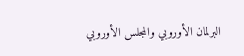البرلمان الأوروبي والمجلس الأوروبي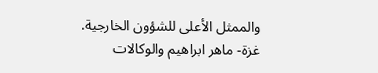والممثل الأعلى للشؤون الخارجية.
غزة- ماهر ابراهيم والوكالات